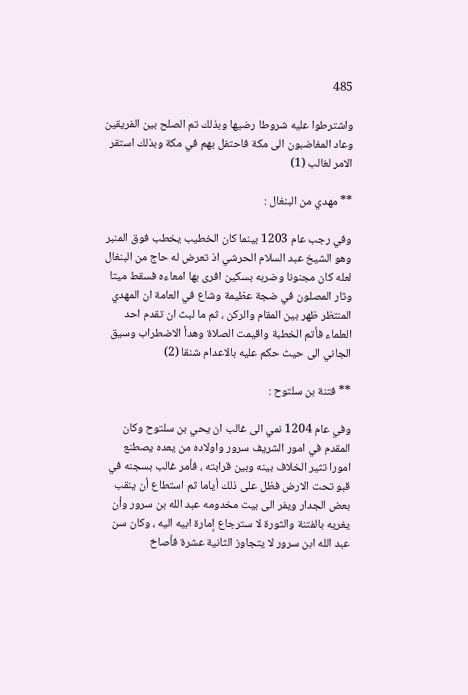485

واشترطوا عليه شروطا رضيها وبذلك تم الصلح بين الفريقين وعاد المغاضبون الى مكة فاحتفل بهم في مكة وبذلك استقر الامر لغالب (1)

** مهدي من البنغال :

وفي رجب عام 1203 بينما كان الخطيب يخطب فوق المنبر وهو الشيخ عبد السلام الحرشي اذ تعرض له حاج من البنغال لعله كان مجنونا وضربه بسكين افرى بها امعاءه فسقط ميتا وثار المصلون في ضجة عظيمة وشاع في العامة ان المهدي المنتظر ظهر بين المقام والركن ، ثم ما لبث ان تقدم احد العلماء فأتم الخطبة واقيمت الصلاة وهدأ الاضطراب وسيق الجاني الى حيث حكم عليه بالاعدام شنقا (2)

** فتنة بن سلتوح :

وفي عام 1204 نمي الى غالب ان يحي بن سلتوح وكان المقدم في امور الشريف سرور واولاده من يعده يصطنع امورا تثير الخلاف بينه وبين قرابته ، فأمر غالب بسجنه في قبو تحت الارض فظل على ذلك أياما ثم استطاع أن ينقب بعض الجدار ويفر الى بيت مخدومه عبد الله بن سرور وأن يغريه بالفتنة والثورة لا سترجاع إمارة ابيه اليه ، وكان سن عبد الله ابن سرور لا يتجاوز الثانية عشرة فأصاخ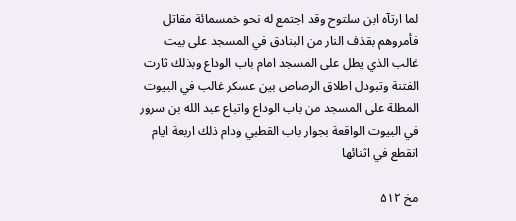لما ارتآه ابن سلتوح وقد اجتمع له نحو خمسمائة مقاتل فأمروهم بقذف النار من البنادق في المسجد على بيت غالب الذي يطل على المسجد امام باب الوداع وبذلك ثارت الفتنة وتبودل اطلاق الرصاص بين عسكر غالب في البيوت المطلة على المسجد من باب الوداع واتباع عبد الله بن سرور في البيوت الواقعة بجوار باب القطبي ودام ذلك اربعة ايام انقطع في اثنائها

مخ ۵۱۲